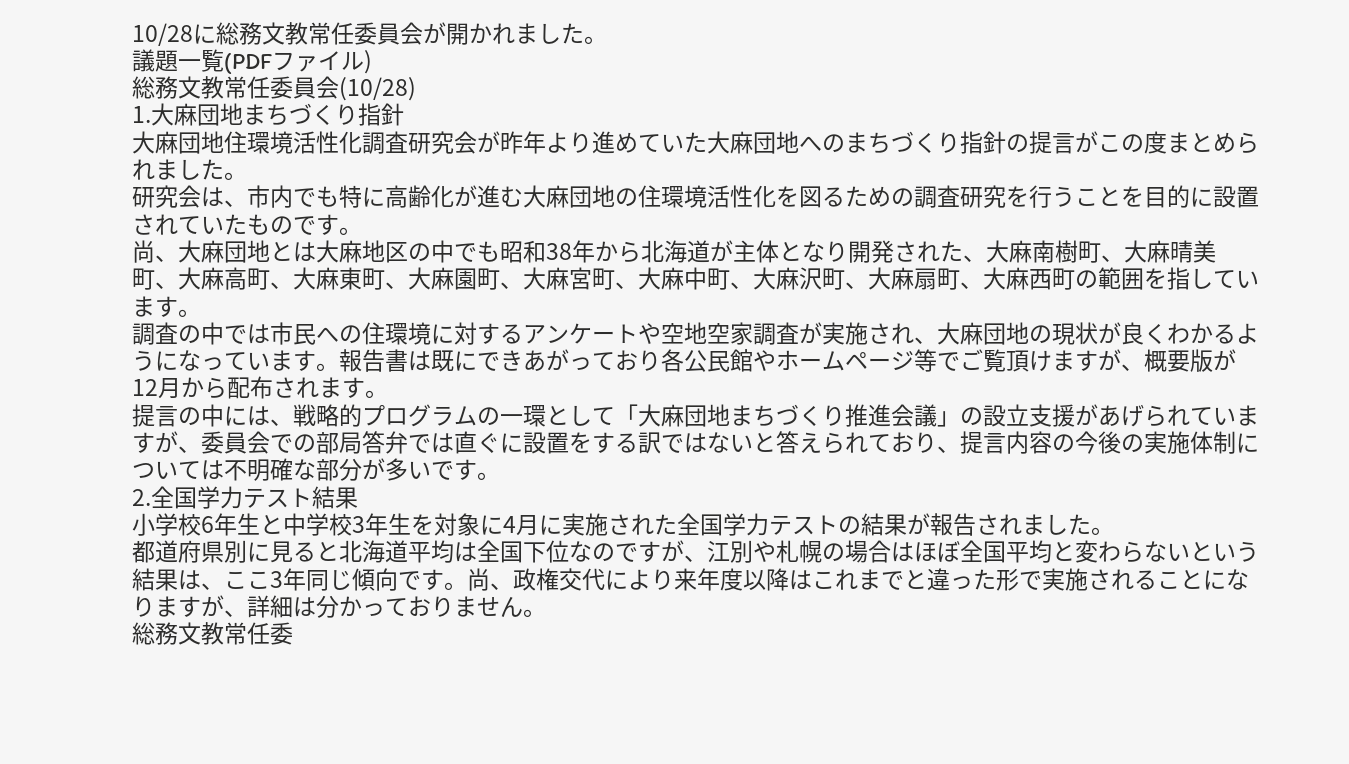10/28に総務文教常任委員会が開かれました。
議題一覧(PDFファイル)
総務文教常任委員会(10/28)
1.大麻団地まちづくり指針
大麻団地住環境活性化調査研究会が昨年より進めていた大麻団地へのまちづくり指針の提言がこの度まとめられました。
研究会は、市内でも特に高齢化が進む大麻団地の住環境活性化を図るための調査研究を行うことを目的に設置されていたものです。
尚、大麻団地とは大麻地区の中でも昭和38年から北海道が主体となり開発された、大麻南樹町、大麻晴美町、大麻高町、大麻東町、大麻園町、大麻宮町、大麻中町、大麻沢町、大麻扇町、大麻西町の範囲を指しています。
調査の中では市民への住環境に対するアンケートや空地空家調査が実施され、大麻団地の現状が良くわかるようになっています。報告書は既にできあがっており各公民館やホームページ等でご覧頂けますが、概要版が12月から配布されます。
提言の中には、戦略的プログラムの一環として「大麻団地まちづくり推進会議」の設立支援があげられていますが、委員会での部局答弁では直ぐに設置をする訳ではないと答えられており、提言内容の今後の実施体制については不明確な部分が多いです。
2.全国学力テスト結果
小学校6年生と中学校3年生を対象に4月に実施された全国学力テストの結果が報告されました。
都道府県別に見ると北海道平均は全国下位なのですが、江別や札幌の場合はほぼ全国平均と変わらないという結果は、ここ3年同じ傾向です。尚、政権交代により来年度以降はこれまでと違った形で実施されることになりますが、詳細は分かっておりません。
総務文教常任委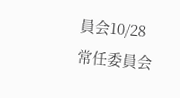員会10/28
常任委員会